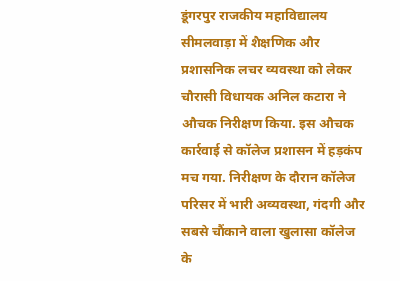डूंगरपुर राजकीय महाविद्यालय सीमलवाड़ा में शैक्षणिक और प्रशासनिक लचर व्यवस्था को लेकर चौरासी विधायक अनिल कटारा ने औचक निरीक्षण किया. इस औचक कार्रवाई से कॉलेज प्रशासन में हड़कंप मच गया. निरीक्षण के दौरान कॉलेज परिसर में भारी अव्यवस्था, गंदगी और सबसे चौंकाने वाला खुलासा कॉलेज के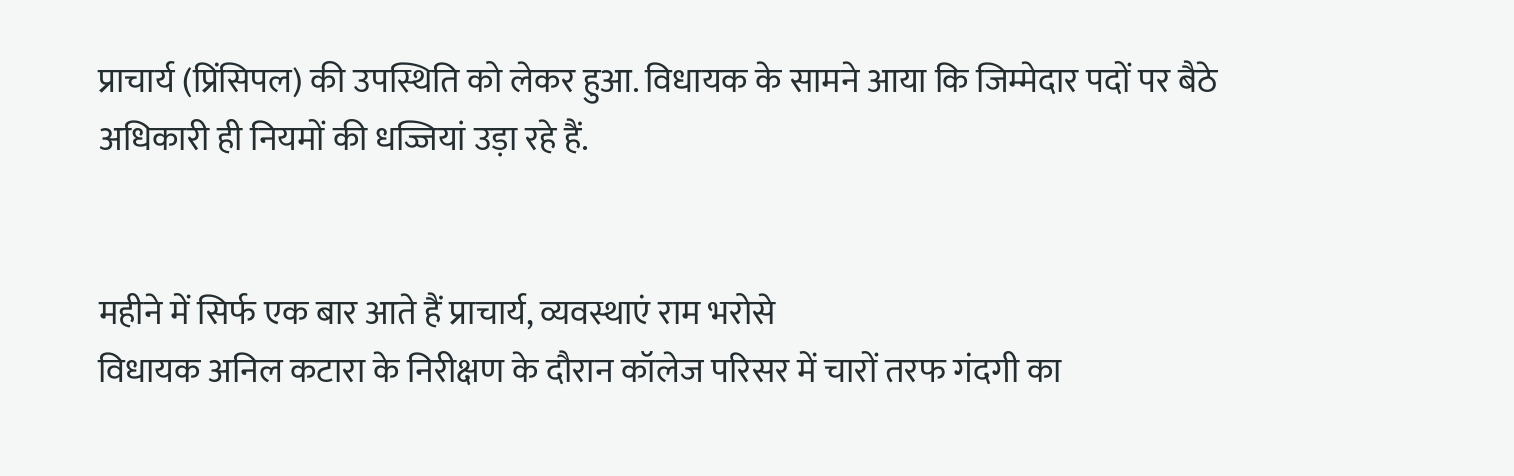प्राचार्य (प्रिंसिपल) की उपस्थिति को लेकर हुआ. विधायक के सामने आया कि जिम्मेदार पदों पर बैठे अधिकारी ही नियमों की धज्जियां उड़ा रहे हैं.


महीने में सिर्फ एक बार आते हैं प्राचार्य, व्यवस्थाएं राम भरोसे
विधायक अनिल कटारा के निरीक्षण के दौरान कॉलेज परिसर में चारों तरफ गंदगी का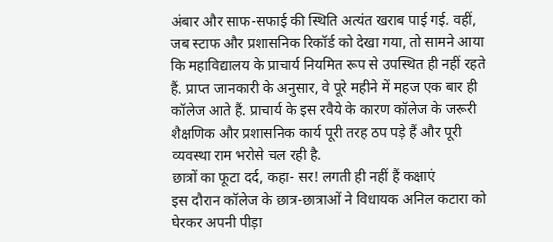अंबार और साफ-सफाई की स्थिति अत्यंत खराब पाई गई. वहीं, जब स्टाफ और प्रशासनिक रिकॉर्ड को देखा गया, तो सामने आया कि महाविद्यालय के प्राचार्य नियमित रूप से उपस्थित ही नहीं रहते हैं. प्राप्त जानकारी के अनुसार, वे पूरे महीने में महज एक बार ही कॉलेज आते हैं. प्राचार्य के इस रवैये के कारण कॉलेज के जरूरी शैक्षणिक और प्रशासनिक कार्य पूरी तरह ठप पड़े हैं और पूरी व्यवस्था राम भरोसे चल रही है.
छात्रों का फूटा दर्द, कहा- सर! लगती ही नहीं हैं कक्षाएं
इस दौरान कॉलेज के छात्र-छात्राओं ने विधायक अनिल कटारा को घेरकर अपनी पीड़ा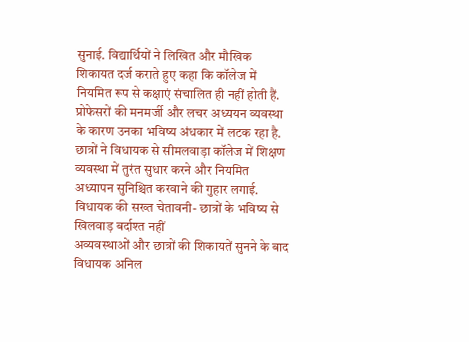सुनाई. विद्यार्थियों ने लिखित और मौखिक शिकायत दर्ज कराते हुए कहा कि कॉलेज में नियमित रूप से कक्षाएं संचालित ही नहीं होती हैं. प्रोफेसरों की मनमर्जी और लचर अध्ययन व्यवस्था के कारण उनका भविष्य अंधकार में लटक रहा है. छात्रों ने विधायक से सीमलवाड़ा कॉलेज में शिक्षण व्यवस्था में तुरंत सुधार करने और नियमित अध्यापन सुनिश्चित करवाने की गुहार लगाई.
विधायक की सख्त चेतावनी- छात्रों के भविष्य से खिलवाड़ बर्दाश्त नहीं
अव्यवस्थाओं और छात्रों की शिकायतें सुनने के बाद विधायक अनिल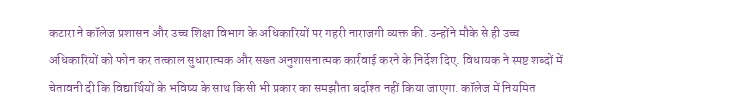कटारा ने कॉलेज प्रशासन और उच्च शिक्षा विभाग के अधिकारियों पर गहरी नाराजगी व्यक्त की. उन्होंने मौके से ही उच्च अधिकारियों को फोन कर तत्काल सुधारात्मक और सख्त अनुशासनात्मक कार्रवाई करने के निर्देश दिए. विधायक ने स्पष्ट शब्दों में चेतावनी दी कि विद्यार्थियों के भविष्य के साथ किसी भी प्रकार का समझौता बर्दाश्त नहीं किया जाएगा. कॉलेज में नियमित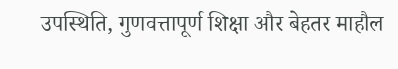उपस्थिति, गुणवत्तापूर्ण शिक्षा और बेहतर माहौल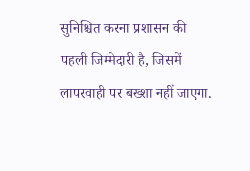सुनिश्चित करना प्रशासन की पहली जिम्मेदारी है, जिसमें लापरवाही पर बख्शा नहीं जाएगा.